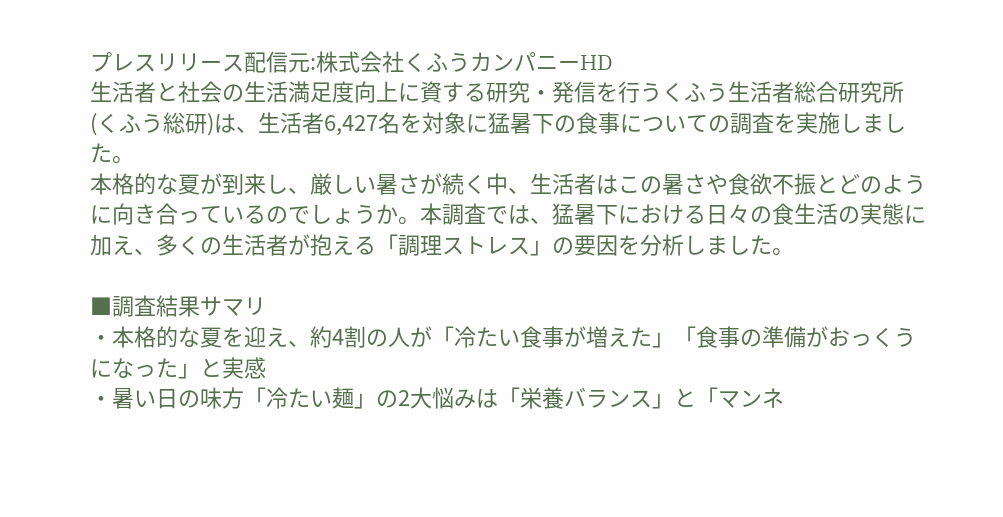プレスリリース配信元:株式会社くふうカンパニーHD
生活者と社会の生活満足度向上に資する研究・発信を行うくふう生活者総合研究所(くふう総研)は、生活者6,427名を対象に猛暑下の食事についての調査を実施しました。
本格的な夏が到来し、厳しい暑さが続く中、生活者はこの暑さや食欲不振とどのように向き合っているのでしょうか。本調査では、猛暑下における日々の食生活の実態に加え、多くの生活者が抱える「調理ストレス」の要因を分析しました。

■調査結果サマリ
・本格的な夏を迎え、約4割の人が「冷たい食事が増えた」「食事の準備がおっくうになった」と実感
・暑い日の味方「冷たい麺」の2大悩みは「栄養バランス」と「マンネ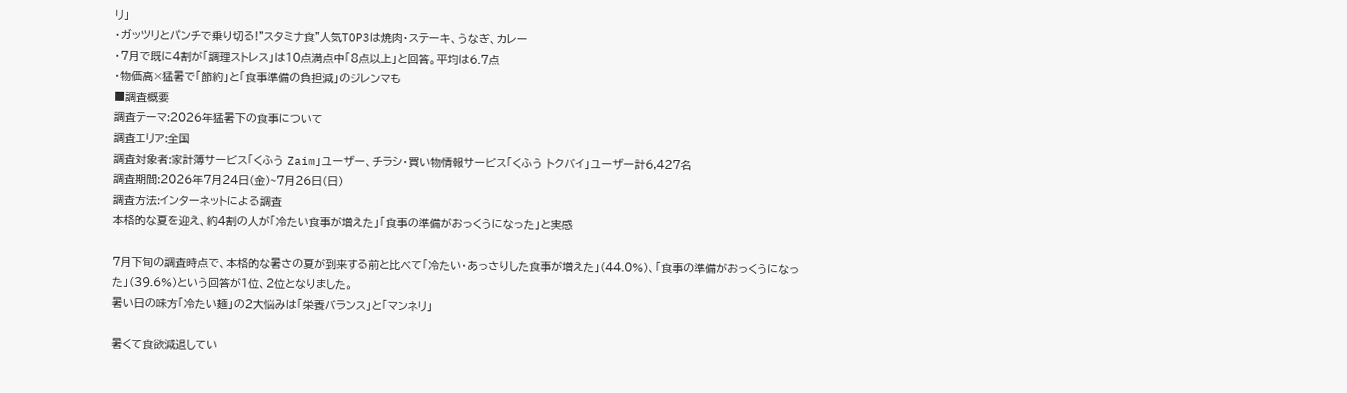リ」
・ガッツリとパンチで乗り切る!"スタミナ食"人気TOP3は焼肉・ステーキ、うなぎ、カレー
・7月で既に4割が「調理ストレス」は10点満点中「8点以上」と回答。平均は6.7点
・物価高×猛暑で「節約」と「食事準備の負担減」のジレンマも
■調査概要
調査テーマ:2026年猛暑下の食事について
調査エリア:全国
調査対象者:家計簿サービス「くふう Zaim」ユーザー、チラシ・買い物情報サービス「くふう トクバイ」ユーザー計6,427名
調査期間:2026年7月24日(金)~7月26日(日)
調査方法:インターネットによる調査
本格的な夏を迎え、約4割の人が「冷たい食事が増えた」「食事の準備がおっくうになった」と実感

7月下旬の調査時点で、本格的な暑さの夏が到来する前と比べて「冷たい・あっさりした食事が増えた」(44.0%)、「食事の準備がおっくうになった」(39.6%)という回答が1位、2位となりました。
暑い日の味方「冷たい麺」の2大悩みは「栄養バランス」と「マンネリ」

暑くて食欲減退してい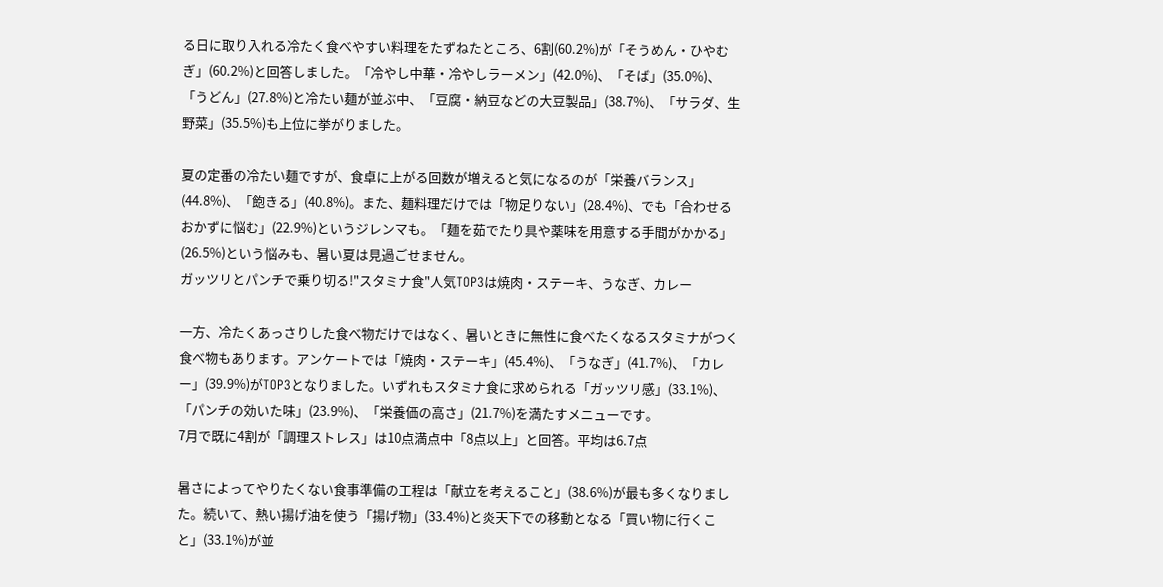る日に取り入れる冷たく食べやすい料理をたずねたところ、6割(60.2%)が「そうめん・ひやむぎ」(60.2%)と回答しました。「冷やし中華・冷やしラーメン」(42.0%)、「そば」(35.0%)、「うどん」(27.8%)と冷たい麺が並ぶ中、「豆腐・納豆などの大豆製品」(38.7%)、「サラダ、生野菜」(35.5%)も上位に挙がりました。

夏の定番の冷たい麺ですが、食卓に上がる回数が増えると気になるのが「栄養バランス」(44.8%)、「飽きる」(40.8%)。また、麺料理だけでは「物足りない」(28.4%)、でも「合わせるおかずに悩む」(22.9%)というジレンマも。「麺を茹でたり具や薬味を用意する手間がかかる」(26.5%)という悩みも、暑い夏は見過ごせません。
ガッツリとパンチで乗り切る!"スタミナ食"人気TOP3は焼肉・ステーキ、うなぎ、カレー

一方、冷たくあっさりした食べ物だけではなく、暑いときに無性に食べたくなるスタミナがつく食べ物もあります。アンケートでは「焼肉・ステーキ」(45.4%)、「うなぎ」(41.7%)、「カレー」(39.9%)がTOP3となりました。いずれもスタミナ食に求められる「ガッツリ感」(33.1%)、「パンチの効いた味」(23.9%)、「栄養価の高さ」(21.7%)を満たすメニューです。
7月で既に4割が「調理ストレス」は10点満点中「8点以上」と回答。平均は6.7点

暑さによってやりたくない食事準備の工程は「献立を考えること」(38.6%)が最も多くなりました。続いて、熱い揚げ油を使う「揚げ物」(33.4%)と炎天下での移動となる「買い物に行くこと」(33.1%)が並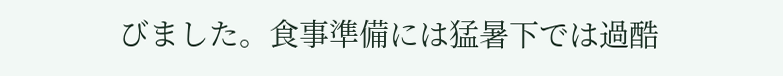びました。食事準備には猛暑下では過酷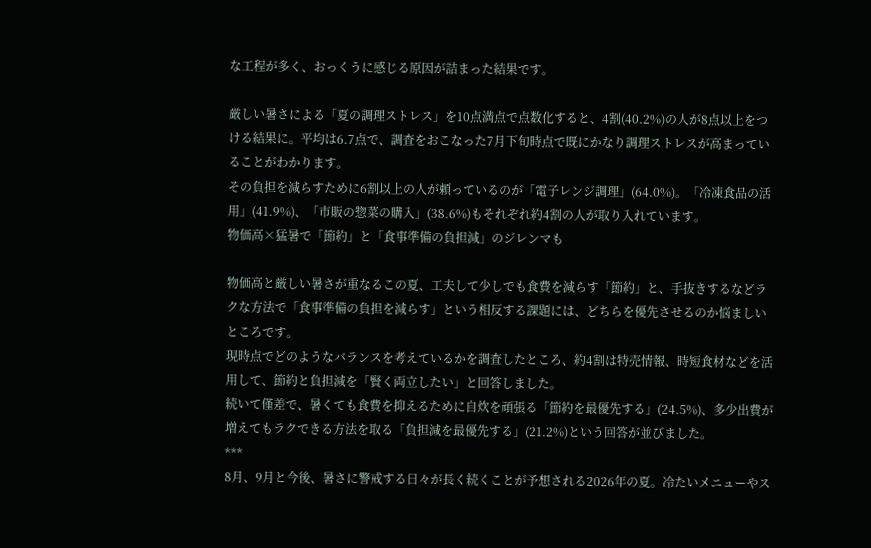な工程が多く、おっくうに感じる原因が詰まった結果です。

厳しい暑さによる「夏の調理ストレス」を10点満点で点数化すると、4割(40.2%)の人が8点以上をつける結果に。平均は6.7点で、調査をおこなった7月下旬時点で既にかなり調理ストレスが高まっていることがわかります。
その負担を減らすために6割以上の人が頼っているのが「電子レンジ調理」(64.0%)。「冷凍食品の活用」(41.9%)、「市販の惣菜の購入」(38.6%)もそれぞれ約4割の人が取り入れています。
物価高×猛暑で「節約」と「食事準備の負担減」のジレンマも

物価高と厳しい暑さが重なるこの夏、工夫して少しでも食費を減らす「節約」と、手抜きするなどラクな方法で「食事準備の負担を減らす」という相反する課題には、どちらを優先させるのか悩ましいところです。
現時点でどのようなバランスを考えているかを調査したところ、約4割は特売情報、時短食材などを活用して、節約と負担減を「賢く両立したい」と回答しました。
続いて僅差で、暑くても食費を抑えるために自炊を頑張る「節約を最優先する」(24.5%)、多少出費が増えてもラクできる方法を取る「負担減を最優先する」(21.2%)という回答が並びました。
***
8月、9月と今後、暑さに警戒する日々が長く続くことが予想される2026年の夏。冷たいメニューやス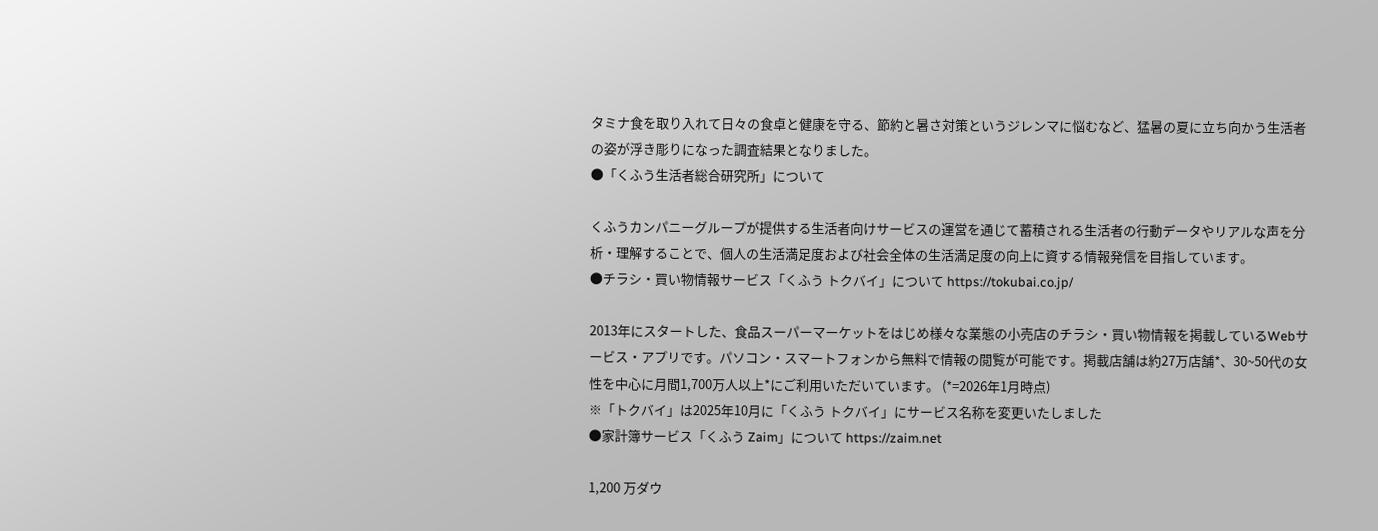タミナ食を取り入れて日々の食卓と健康を守る、節約と暑さ対策というジレンマに悩むなど、猛暑の夏に立ち向かう生活者の姿が浮き彫りになった調査結果となりました。
●「くふう生活者総合研究所」について

くふうカンパニーグループが提供する生活者向けサービスの運営を通じて蓄積される生活者の行動データやリアルな声を分析・理解することで、個人の生活満足度および社会全体の生活満足度の向上に資する情報発信を目指しています。
●チラシ・買い物情報サービス「くふう トクバイ」について https://tokubai.co.jp/

2013年にスタートした、食品スーパーマーケットをはじめ様々な業態の小売店のチラシ・買い物情報を掲載しているWebサービス・アプリです。パソコン・スマートフォンから無料で情報の閲覧が可能です。掲載店舗は約27万店舗*、30~50代の女性を中心に月間1,700万人以上*にご利用いただいています。 (*=2026年1月時点)
※「トクバイ」は2025年10月に「くふう トクバイ」にサービス名称を変更いたしました
●家計簿サービス「くふう Zaim」について https://zaim.net

1,200 万ダウ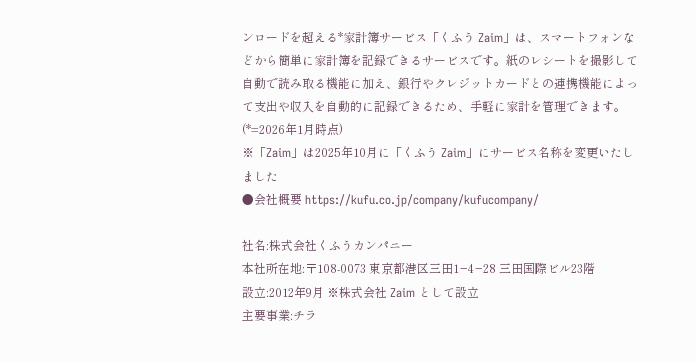ンロードを超える*家計簿サービス「くふう Zaim」は、スマートフォンなどから簡単に家計簿を記録できるサービスです。紙のレシートを撮影して自動で読み取る機能に加え、銀行やクレジットカードとの連携機能によって支出や収入を自動的に記録できるため、手軽に家計を管理できます。(*=2026年1月時点)
※「Zaim」は2025年10月に「くふう Zaim」にサービス名称を変更いたしました
●会社概要 https://kufu.co.jp/company/kufucompany/

社名:株式会社くふうカンパニー
本社所在地:〒108-0073 東京都港区三田1−4−28 三田国際ビル23階
設立:2012年9月 ※株式会社 Zaim として設立
主要事業:チラ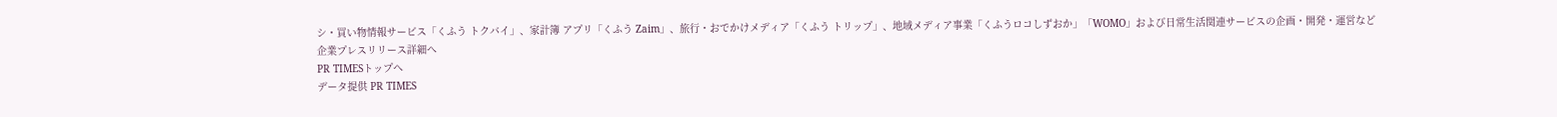シ・買い物情報サービス「くふう トクバイ」、家計簿 アプリ「くふう Zaim」、旅行・おでかけメディア「くふう トリップ」、地域メディア事業「くふうロコしずおか」「WOMO」および日常生活関連サービスの企画・開発・運営など
企業プレスリリース詳細へ
PR TIMESトップへ
データ提供 PR TIMES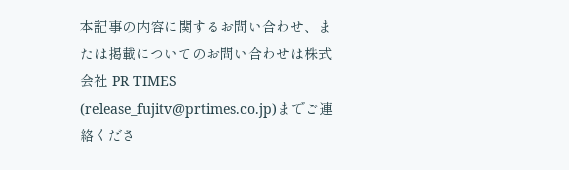本記事の内容に関するお問い合わせ、または掲載についてのお問い合わせは株式会社 PR TIMES (release_fujitv@prtimes.co.jp)までご連絡くださ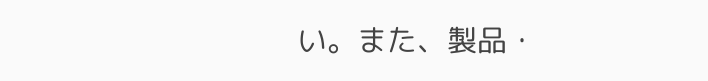い。また、製品・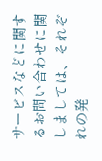サービスなどに関するお問い合わせに関しましては、それぞれの発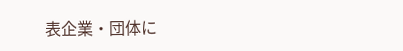表企業・団体に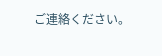ご連絡ください。